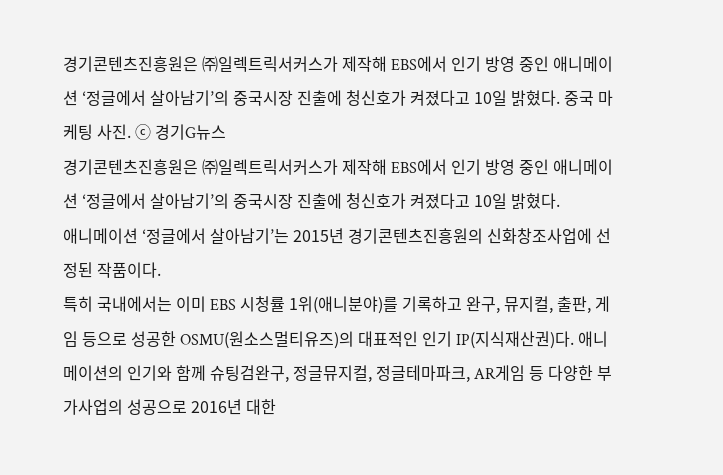경기콘텐츠진흥원은 ㈜일렉트릭서커스가 제작해 EBS에서 인기 방영 중인 애니메이션 ‘정글에서 살아남기’의 중국시장 진출에 청신호가 켜졌다고 10일 밝혔다. 중국 마케팅 사진. ⓒ 경기G뉴스
경기콘텐츠진흥원은 ㈜일렉트릭서커스가 제작해 EBS에서 인기 방영 중인 애니메이션 ‘정글에서 살아남기’의 중국시장 진출에 청신호가 켜졌다고 10일 밝혔다.
애니메이션 ‘정글에서 살아남기’는 2015년 경기콘텐츠진흥원의 신화창조사업에 선정된 작품이다.
특히 국내에서는 이미 EBS 시청률 1위(애니분야)를 기록하고 완구, 뮤지컬, 출판, 게임 등으로 성공한 OSMU(원소스멀티유즈)의 대표적인 인기 IP(지식재산권)다. 애니메이션의 인기와 함께 슈팅검완구, 정글뮤지컬, 정글테마파크, AR게임 등 다양한 부가사업의 성공으로 2016년 대한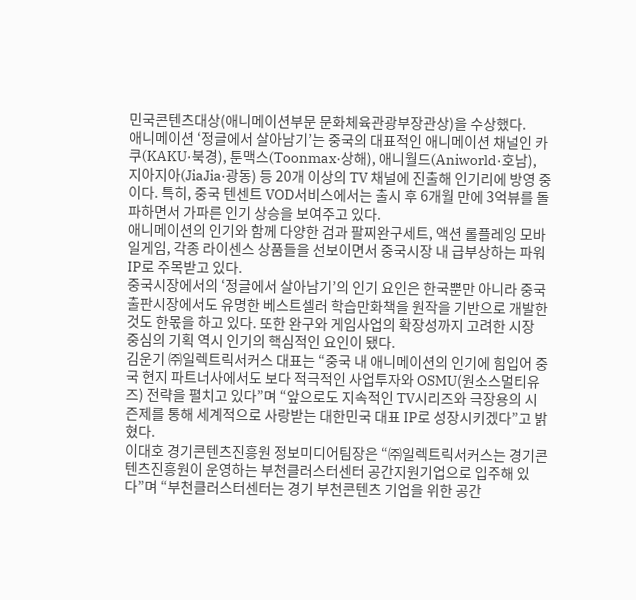민국콘텐츠대상(애니메이션부문 문화체육관광부장관상)을 수상했다.
애니메이션 ‘정글에서 살아남기’는 중국의 대표적인 애니메이션 채널인 카쿠(KAKU·북경), 툰맥스(Toonmax‧상해), 애니월드(Aniworld·호남), 지아지아(JiaJia‧광동) 등 20개 이상의 TV 채널에 진출해 인기리에 방영 중이다. 특히, 중국 텐센트 VOD서비스에서는 출시 후 6개월 만에 3억뷰를 돌파하면서 가파른 인기 상승을 보여주고 있다.
애니메이션의 인기와 함께 다양한 검과 팔찌완구세트, 액션 롤플레잉 모바일게임, 각종 라이센스 상품들을 선보이면서 중국시장 내 급부상하는 파워 IP로 주목받고 있다.
중국시장에서의 ‘정글에서 살아남기’의 인기 요인은 한국뿐만 아니라 중국 출판시장에서도 유명한 베스트셀러 학습만화책을 원작을 기반으로 개발한 것도 한몫을 하고 있다. 또한 완구와 게임사업의 확장성까지 고려한 시장 중심의 기획 역시 인기의 핵심적인 요인이 됐다.
김운기 ㈜일렉트릭서커스 대표는 “중국 내 애니메이션의 인기에 힘입어 중국 현지 파트너사에서도 보다 적극적인 사업투자와 OSMU(원소스멀티유즈) 전략을 펼치고 있다”며 “앞으로도 지속적인 TV시리즈와 극장용의 시즌제를 통해 세계적으로 사랑받는 대한민국 대표 IP로 성장시키겠다”고 밝혔다.
이대호 경기콘텐츠진흥원 정보미디어팀장은 “㈜일렉트릭서커스는 경기콘텐츠진흥원이 운영하는 부천클러스터센터 공간지원기업으로 입주해 있다”며 “부천클러스터센터는 경기 부천콘텐츠 기업을 위한 공간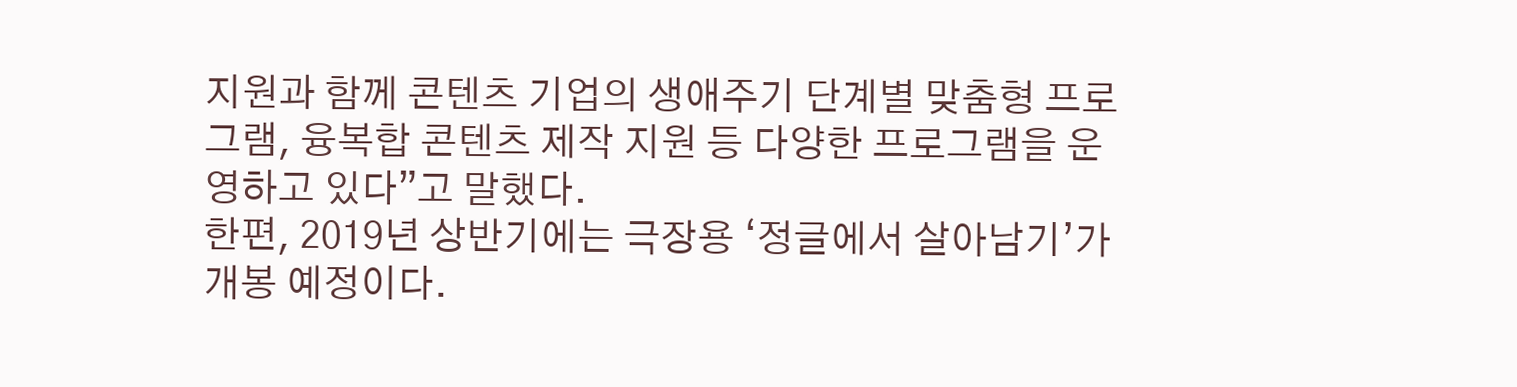지원과 함께 콘텐츠 기업의 생애주기 단계별 맞춤형 프로그램, 융복합 콘텐츠 제작 지원 등 다양한 프로그램을 운영하고 있다”고 말했다.
한편, 2019년 상반기에는 극장용 ‘정글에서 살아남기’가 개봉 예정이다.